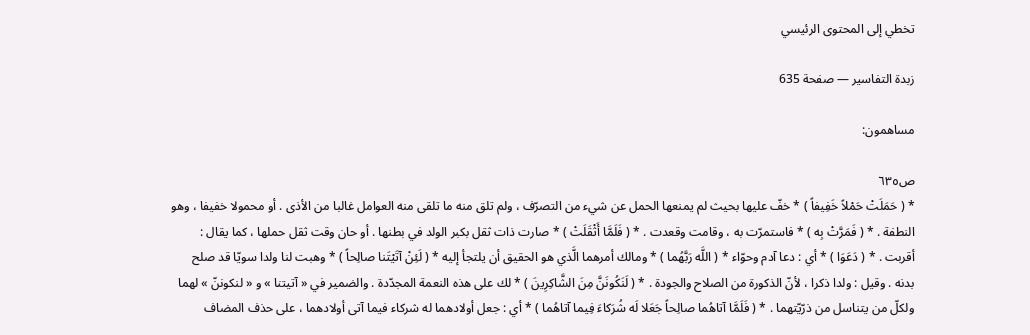تخطي إلى المحتوى الرئيسي

زبدة التفاسير — صفحة 635

مساهمون:

ص٦٣٥
* ( حَمَلَتْ حَمْلاً خَفِيفاً ) * خفّ عليها بحيث لم يمنعها الحمل عن شيء من التصرّف ، ولم تلق منه ما تلقى منه العوامل غالبا من الأذى . أو محمولا خفيفا ، وهو النطفة . * ( فَمَرَّتْ بِه ) * فاستمرّت به ، وقامت وقعدت . * ( فَلَمَّا أَثْقَلَتْ ) * صارت ذات ثقل بكبر الولد في بطنها . أو حان وقت ثقل حملها ، كما يقال : أقربت . * ( دَعَوَا ) * أي : دعا آدم وحوّاء * ( اللَّه رَبَّهُما ) * ومالك أمرهما الَّذي هو الحقيق أن يلتجأ إليه * ( لَئِنْ آتَيْتَنا صالِحاً ) * وهبت لنا ولدا سويّا قد صلح بدنه . وقيل : ولدا ذكرا ، لأنّ الذكورة من الصلاح والجودة . * ( لَنَكُونَنَّ مِنَ الشَّاكِرِينَ ) * لك على هذه النعمة المجدّدة . والضمير في « آتيتنا » و « لنكوننّ » لهما ولكلّ من يتناسل من ذرّيّتهما . * ( فَلَمَّا آتاهُما صالِحاً جَعَلا لَه شُرَكاءَ فِيما آتاهُما ) * أي : جعل أولادهما له شركاء فيما آتى أولادهما ، على حذف المضاف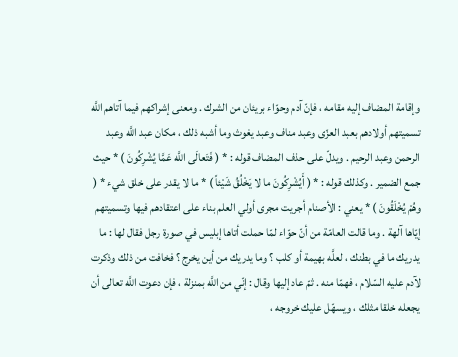وإقامة المضاف إليه مقامه ، فإنّ آدم وحوّاء بريئان من الشرك . ومعنى إشراكهم فيما آتاهم اللَّه تسميتهم أولادهم بعبد العزّى وعبد مناف وعبد يغوث وما أشبه ذلك ، مكان عبد اللَّه وعبد الرحمن وعبد الرحيم . ويدلّ على حذف المضاف قوله : * ( فَتَعالَى اللَّه عَمَّا يُشْرِكُونَ ) * حيث جمع الضمير . وكذلك قوله : * ( أَيُشْرِكُونَ ما لا يَخْلُقُ شَيْئاً ) * ما لا يقدر على خلق شيء * ( وهُمْ يُخْلَقُونَ ) * يعني : الأصنام أجريت مجرى أولي العلم بناء على اعتقادهم فيها وتسميتهم إيّاها آلهة . وما قالت العامّة من أنّ حوّاء لمّا حملت أتاها إبليس في صورة رجل فقال لها : ما يدريك ما في بطنك ، لعلَّه بهيمة أو كلب ؟ وما يدريك من أين يخرج ؟ فخافت من ذلك وذكرت لآدم عليه السّلام ، فهمّا منه . ثمّ عاد إليها وقال : إنّي من اللَّه بمنزلة ، فإن دعوت اللَّه تعالى أن يجعله خلقا مثلك ، ويسهّل عليك خروجه ،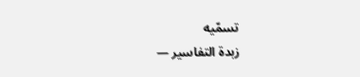تسمّيه
زبدة التفاسير —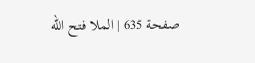صفحة 635 | الملا فتح الله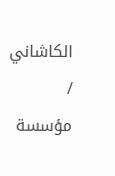الكاشاني / مؤسسة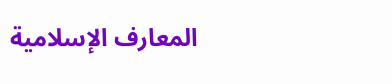المعارف الإسلامية